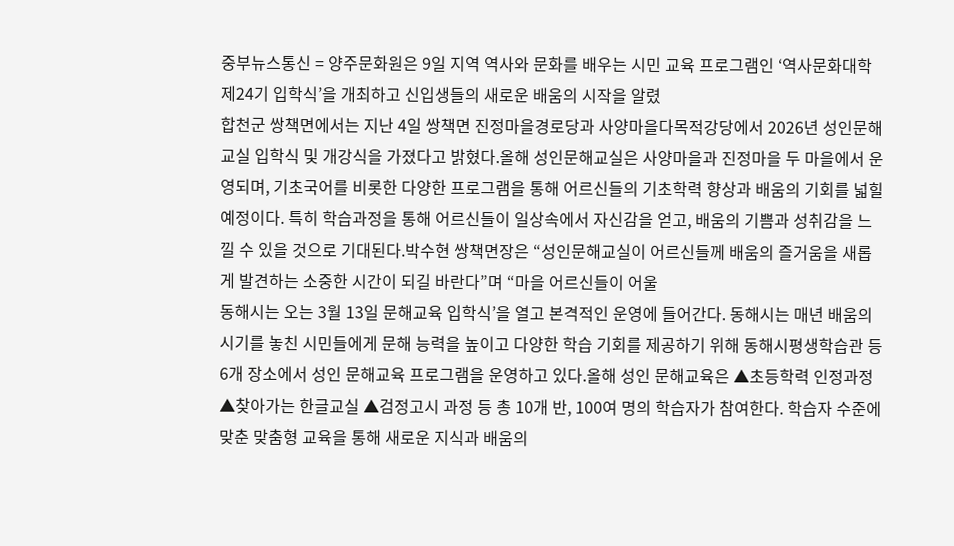중부뉴스통신 = 양주문화원은 9일 지역 역사와 문화를 배우는 시민 교육 프로그램인 ‘역사문화대학 제24기 입학식’을 개최하고 신입생들의 새로운 배움의 시작을 알렸
합천군 쌍책면에서는 지난 4일 쌍책면 진정마을경로당과 사양마을다목적강당에서 2026년 성인문해교실 입학식 및 개강식을 가졌다고 밝혔다.올해 성인문해교실은 사양마을과 진정마을 두 마을에서 운영되며, 기초국어를 비롯한 다양한 프로그램을 통해 어르신들의 기초학력 향상과 배움의 기회를 넓힐 예정이다. 특히 학습과정을 통해 어르신들이 일상속에서 자신감을 얻고, 배움의 기쁨과 성취감을 느낄 수 있을 것으로 기대된다.박수현 쌍책면장은 “성인문해교실이 어르신들께 배움의 즐거움을 새롭게 발견하는 소중한 시간이 되길 바란다”며 “마을 어르신들이 어울
동해시는 오는 3월 13일 문해교육 입학식’을 열고 본격적인 운영에 들어간다. 동해시는 매년 배움의 시기를 놓친 시민들에게 문해 능력을 높이고 다양한 학습 기회를 제공하기 위해 동해시평생학습관 등 6개 장소에서 성인 문해교육 프로그램을 운영하고 있다.올해 성인 문해교육은 ▲초등학력 인정과정 ▲찾아가는 한글교실 ▲검정고시 과정 등 총 10개 반, 100여 명의 학습자가 참여한다. 학습자 수준에 맞춘 맞춤형 교육을 통해 새로운 지식과 배움의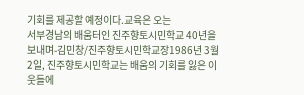기회를 제공할 예정이다.교육은 오는
서부경남의 배움터인 진주향토시민학교 40년을 보내며-김민창/진주향토시민학교장1986년 3월 2일, 진주향토시민학교는 배움의 기회를 잃은 이웃들에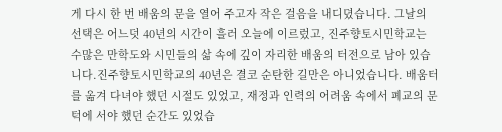게 다시 한 번 배움의 문을 열어 주고자 작은 걸음을 내디뎠습니다. 그날의 선택은 어느덧 40년의 시간이 흘러 오늘에 이르렀고, 진주향토시민학교는 수많은 만학도와 시민들의 삶 속에 깊이 자리한 배움의 터전으로 남아 있습니다.진주향토시민학교의 40년은 결코 순탄한 길만은 아니었습니다. 배움터를 옮겨 다녀야 했던 시절도 있었고, 재정과 인력의 어려움 속에서 폐교의 문턱에 서야 했던 순간도 있었습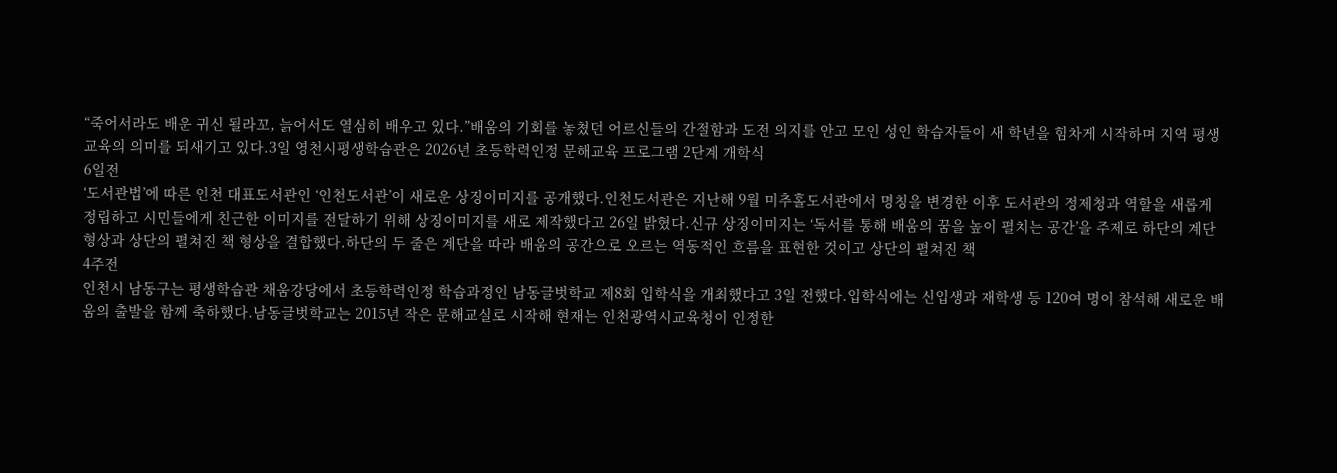“죽어서라도 배운 귀신 될라꼬, 늙어서도 열심히 배우고 있다.”배움의 기회를 놓쳤던 어르신들의 간절함과 도전 의지를 안고 모인 성인 학습자들이 새 학년을 힘차게 시작하며 지역 평생교육의 의미를 되새기고 있다.3일 영천시평생학습관은 2026년 초등학력인정 문해교육 프로그램 2단계 개학식
6일전
‘도서관법’에 따른 인천 대표도서관인 ‘인천도서관’이 새로운 상징이미지를 공개했다.인천도서관은 지난해 9월 미추홀도서관에서 명칭을 변경한 이후 도서관의 정제청과 역할을 새롭게 정립하고 시민들에게 친근한 이미지를 전달하기 위해 상징이미지를 새로 제작했다고 26일 밝혔다.신규 상징이미지는 ‘독서를 통해 배움의 꿈을 높이 펼치는 공간’을 주제로 하단의 계단 형상과 상단의 펼쳐진 책 형상을 결합했다.하단의 두 줄은 계단을 따라 배움의 공간으로 오르는 역동적인 흐름을 표현한 것이고 상단의 펼쳐진 책
4주전
인천시 남동구는 평생학습관 채움강당에서 초등학력인정 학습과정인 남동글벗학교 제8회 입학식을 개최했다고 3일 전했다.입학식에는 신입생과 재학생 등 120여 명이 참석해 새로운 배움의 출발을 함께 축하했다.남동글벗학교는 2015년 작은 문해교실로 시작해 현재는 인천광역시교육청이 인정한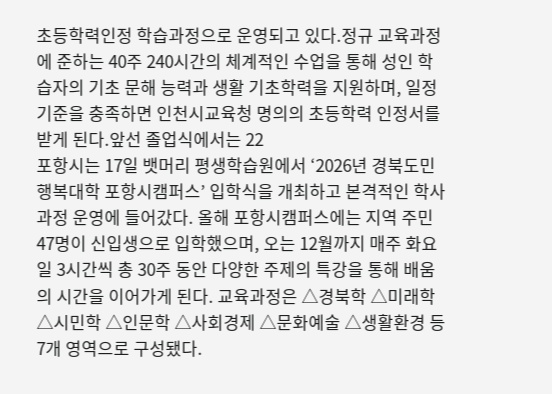초등학력인정 학습과정으로 운영되고 있다.정규 교육과정에 준하는 40주 240시간의 체계적인 수업을 통해 성인 학습자의 기초 문해 능력과 생활 기초학력을 지원하며, 일정 기준을 충족하면 인천시교육청 명의의 초등학력 인정서를 받게 된다.앞선 졸업식에서는 22
포항시는 17일 뱃머리 평생학습원에서 ‘2026년 경북도민행복대학 포항시캠퍼스’ 입학식을 개최하고 본격적인 학사과정 운영에 들어갔다. 올해 포항시캠퍼스에는 지역 주민 47명이 신입생으로 입학했으며, 오는 12월까지 매주 화요일 3시간씩 총 30주 동안 다양한 주제의 특강을 통해 배움의 시간을 이어가게 된다. 교육과정은 △경북학 △미래학 △시민학 △인문학 △사회경제 △문화예술 △생활환경 등 7개 영역으로 구성됐다.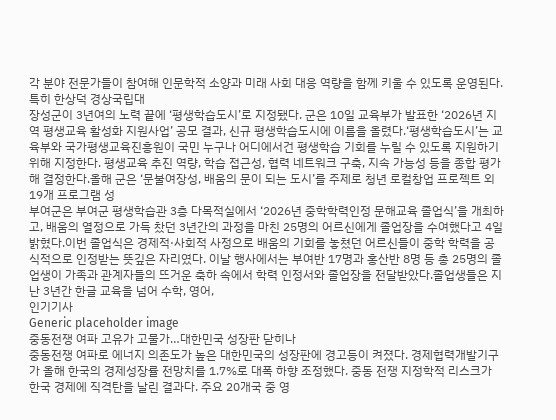각 분야 전문가들이 참여해 인문학적 소양과 미래 사회 대응 역량을 함께 키울 수 있도록 운영된다. 특히 한상덕 경상국립대
장성군이 3년여의 노력 끝에 ‘평생학습도시’로 지정됐다. 군은 10일 교육부가 발표한 ‘2026년 지역 평생교육 활성화 지원사업’ 공모 결과, 신규 평생학습도시에 이름을 올렸다.‘평생학습도시’는 교육부와 국가평생교육진흥원이 국민 누구나 어디에서건 평생학습 기회를 누릴 수 있도록 지원하기 위해 지정한다. 평생교육 추진 역량, 학습 접근성, 협력 네트워크 구축, 지속 가능성 등을 종합 평가해 결정한다.올해 군은 ‘문불여장성, 배움의 문이 되는 도시’를 주제로 청년 로컬창업 프로젝트 외 19개 프로그램 성
부여군은 부여군 평생학습관 3층 다목적실에서 ‘2026년 중학학력인정 문해교육 졸업식’을 개최하고, 배움의 열정으로 가득 찼던 3년간의 과정을 마친 25명의 어르신에게 졸업장을 수여했다고 4일 밝혔다.이번 졸업식은 경제적·사회적 사정으로 배움의 기회를 놓쳤던 어르신들이 중학 학력을 공식적으로 인정받는 뜻깊은 자리였다. 이날 행사에서는 부여반 17명과 홍산반 8명 등 총 25명의 졸업생이 가족과 관계자들의 뜨거운 축하 속에서 학력 인정서와 졸업장을 전달받았다.졸업생들은 지난 3년간 한글 교육을 넘어 수학, 영어,
인기기사
Generic placeholder image
중동전쟁 여파 고유가 고물가…대한민국 성장판 닫히나
중동전쟁 여파로 에너지 의존도가 높은 대한민국의 성장판에 경고등이 켜졌다. 경제협력개발기구가 올해 한국의 경제성장률 전망치를 1.7%로 대폭 하향 조정했다. 중동 전쟁 지정학적 리스크가 한국 경제에 직격탄을 날린 결과다. 주요 20개국 중 영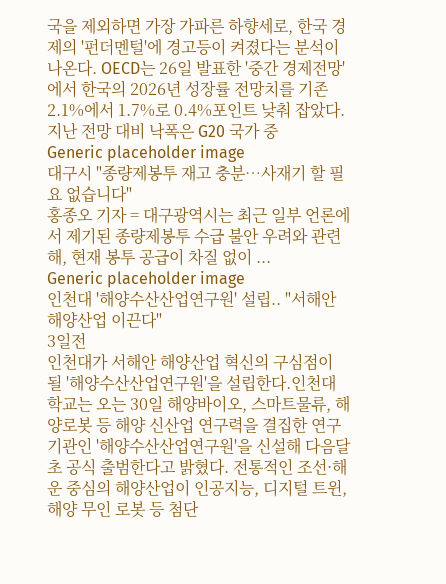국을 제외하면 가장 가파른 하향세로, 한국 경제의 '펀더멘털'에 경고등이 켜졌다는 분석이 나온다. OECD는 26일 발표한 '중간 경제전망'에서 한국의 2026년 성장률 전망치를 기존 2.1%에서 1.7%로 0.4%포인트 낮춰 잡았다. 지난 전망 대비 낙폭은 G20 국가 중
Generic placeholder image
대구시 "종량제봉투 재고 충분…사재기 할 필요 없습니다"
홍종오 기자 = 대구광역시는 최근 일부 언론에서 제기된 종량제봉투 수급 불안 우려와 관련해, 현재 봉투 공급이 차질 없이 ...
Generic placeholder image
인천대 '해양수산산업연구원' 설립.. "서해안 해양산업 이끈다"
3일전
인천대가 서해안 해양산업 혁신의 구심점이 될 '해양수산산업연구원'을 설립한다.인천대학교는 오는 30일 해양바이오, 스마트물류, 해양로봇 등 해양 신산업 연구력을 결집한 연구기관인 '해양수산산업연구원'을 신설해 다음달 초 공식 출범한다고 밝혔다. 전통적인 조선·해운 중심의 해양산업이 인공지능, 디지털 트윈, 해양 무인 로봇 등 첨단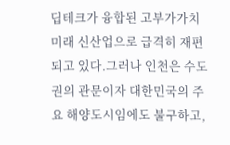딥테크가 융합된 고부가가치 미래 신산업으로 급격히 재편되고 있다.그러나 인천은 수도권의 관문이자 대한민국의 주요 해양도시임에도 불구하고,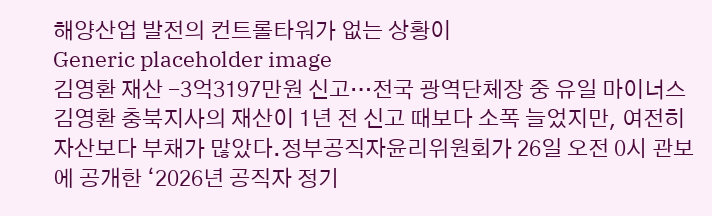해양산업 발전의 컨트롤타워가 없는 상황이
Generic placeholder image
김영환 재산 -3억3197만원 신고…전국 광역단체장 중 유일 마이너스
김영환 충북지사의 재산이 1년 전 신고 때보다 소폭 늘었지만, 여전히 자산보다 부채가 많았다.정부공직자윤리위원회가 26일 오전 0시 관보에 공개한 ‘2026년 공직자 정기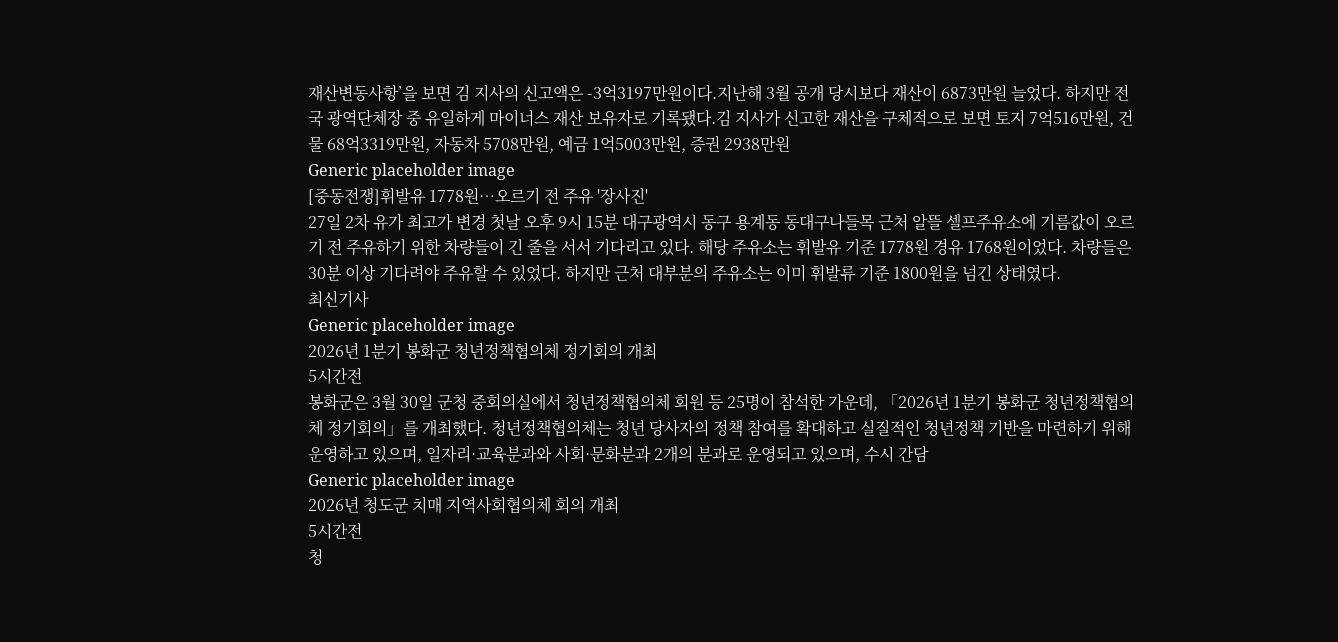재산변동사항’을 보면 김 지사의 신고액은 -3억3197만원이다.지난해 3월 공개 당시보다 재산이 6873만원 늘었다. 하지만 전국 광역단체장 중 유일하게 마이너스 재산 보유자로 기록됐다.김 지사가 신고한 재산을 구체적으로 보면 토지 7억516만원, 건물 68억3319만원, 자동차 5708만원, 예금 1억5003만원, 증권 2938만원
Generic placeholder image
[중동전쟁]휘발유 1778원…오르기 전 주유 '장사진'
27일 2차 유가 최고가 변경 첫날 오후 9시 15분 대구광역시 동구 용계동 동대구나들목 근처 알뜰 셀프주유소에 기름값이 오르기 전 주유하기 위한 차량들이 긴 줄을 서서 기다리고 있다. 해당 주유소는 휘발유 기준 1778원 경유 1768원이었다. 차량들은 30분 이상 기다려야 주유할 수 있었다. 하지만 근처 대부분의 주유소는 이미 휘발류 기준 1800원을 넘긴 상태였다.
최신기사
Generic placeholder image
2026년 1분기 봉화군 청년정책협의체 정기회의 개최
5시간전
봉화군은 3월 30일 군청 중회의실에서 청년정책협의체 회원 등 25명이 참석한 가운데, 「2026년 1분기 봉화군 청년정책협의체 정기회의」를 개최했다. 청년정책협의체는 청년 당사자의 정책 참여를 확대하고 실질적인 청년정책 기반을 마련하기 위해 운영하고 있으며, 일자리·교육분과와 사회·문화분과 2개의 분과로 운영되고 있으며, 수시 간담
Generic placeholder image
2026년 청도군 치매 지역사회협의체 회의 개최
5시간전
청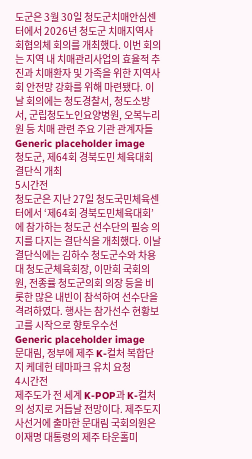도군은 3월 30일 청도군치매안심센터에서 2026년 청도군 치매지역사회협의체 회의를 개최했다. 이번 회의는 지역 내 치매관리사업의 효율적 추진과 치매환자 및 가족을 위한 지역사회 안전망 강화를 위해 마련됐다. 이날 회의에는 청도경찰서, 청도소방서, 군립청도노인요양병원, 오복누리원 등 치매 관련 주요 기관 관계자들
Generic placeholder image
청도군, 제64회 경북도민 체육대회 결단식 개최
5시간전
청도군은 지난 27일 청도국민체육센터에서 ‘제64회 경북도민체육대회’에 참가하는 청도군 선수단의 필승 의지를 다지는 결단식을 개최했다. 이날 결단식에는 김하수 청도군수와 차용대 청도군체육회장, 이만희 국회의원, 전종률 청도군의회 의장 등을 비롯한 많은 내빈이 참석하여 선수단을 격려하였다. 행사는 참가선수 현황보고를 시작으로 향토우수선
Generic placeholder image
문대림, 정부에 제주 K-컬처 복합단지 케데헌 테마파크 유치 요청
4시간전
제주도가 전 세계 K-POP과 K-컬처의 성지로 거듭날 전망이다. 제주도지사선거에 출마한 문대림 국회의원은 이재명 대통령의 제주 타운홀미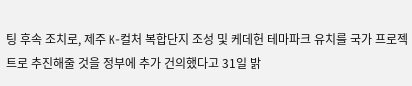팅 후속 조치로, 제주 K-컬처 복합단지 조성 및 케데헌 테마파크 유치를 국가 프로젝트로 추진해줄 것을 정부에 추가 건의했다고 31일 밝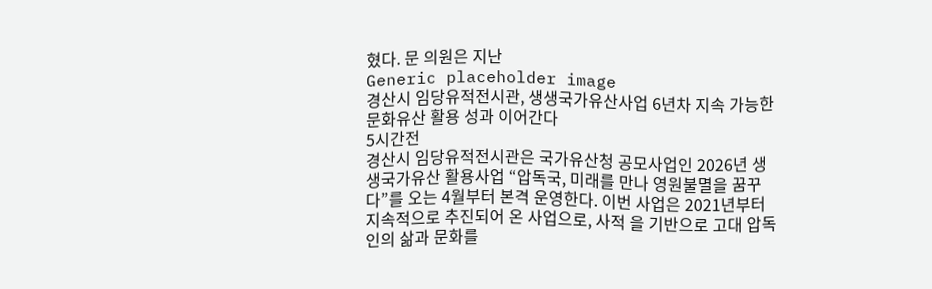혔다. 문 의원은 지난
Generic placeholder image
경산시 임당유적전시관, 생생국가유산사업 6년차 지속 가능한 문화유산 활용 성과 이어간다
5시간전
경산시 임당유적전시관은 국가유산청 공모사업인 2026년 생생국가유산 활용사업 “압독국, 미래를 만나 영원불멸을 꿈꾸다”를 오는 4월부터 본격 운영한다. 이번 사업은 2021년부터 지속적으로 추진되어 온 사업으로, 사적 을 기반으로 고대 압독인의 삶과 문화를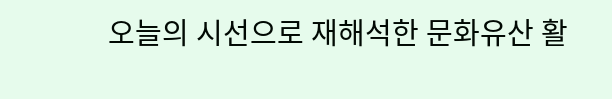오늘의 시선으로 재해석한 문화유산 활